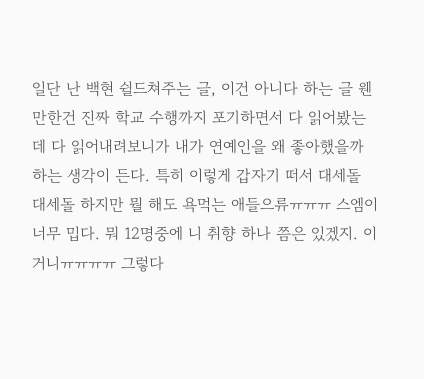일단 난 백현 쉴드쳐주는 글, 이건 아니다 하는 글 웬만한건 진짜 학교 수행까지 포기하면서 다 읽어봤는데 다 읽어내려보니가 내가 연예인을 왜 좋아했을까 하는 생각이 든다. 특히 이렇게 갑자기 떠서 대세돌 대세돌 하지만 뭘 해도 욕먹는 애들으류ㅠㅠㅠ 스엠이 너무 밉다. 뭐 12명중에 니 취향 하나 쯤은 있겠지. 이거니ㅠㅠㅠㅠ 그렇다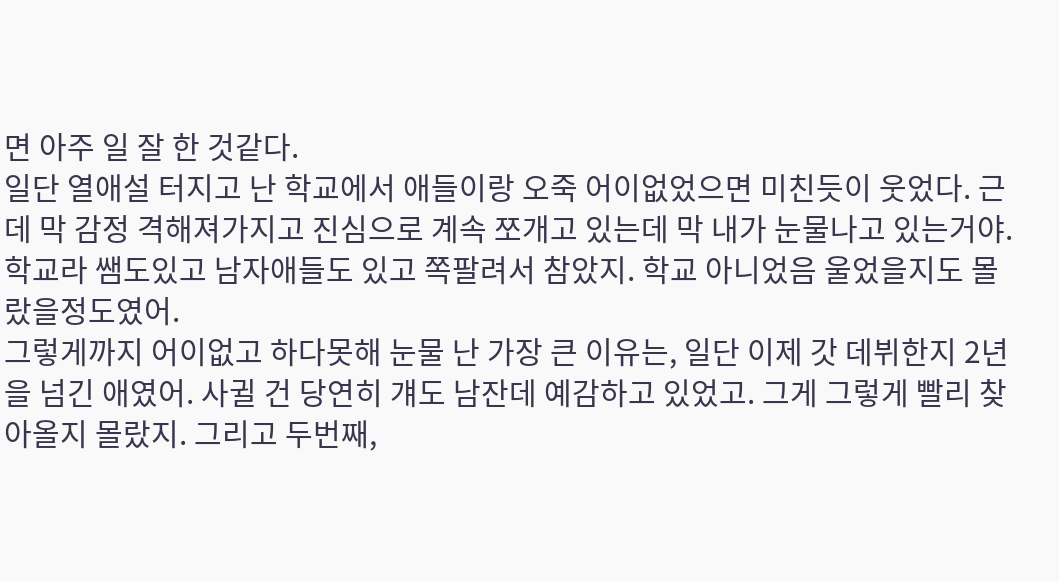면 아주 일 잘 한 것같다.
일단 열애설 터지고 난 학교에서 애들이랑 오죽 어이없었으면 미친듯이 웃었다. 근데 막 감정 격해져가지고 진심으로 계속 쪼개고 있는데 막 내가 눈물나고 있는거야. 학교라 쌤도있고 남자애들도 있고 쪽팔려서 참았지. 학교 아니었음 울었을지도 몰랐을정도였어.
그렇게까지 어이없고 하다못해 눈물 난 가장 큰 이유는, 일단 이제 갓 데뷔한지 2년을 넘긴 애였어. 사귈 건 당연히 걔도 남잔데 예감하고 있었고. 그게 그렇게 빨리 찾아올지 몰랐지. 그리고 두번째,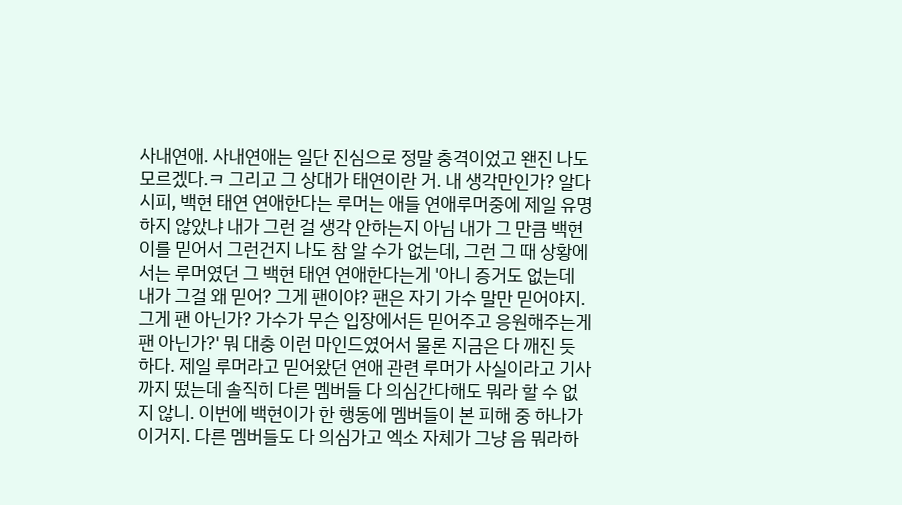사내연애. 사내연애는 일단 진심으로 정말 충격이었고 왠진 나도 모르겠다.ㅋ 그리고 그 상대가 태연이란 거. 내 생각만인가? 알다시피, 백현 태연 연애한다는 루머는 애들 연애루머중에 제일 유명하지 않았냐 내가 그런 걸 생각 안하는지 아님 내가 그 만큼 백현이를 믿어서 그런건지 나도 참 알 수가 없는데, 그런 그 때 상황에서는 루머였던 그 백현 태연 연애한다는게 '아니 증거도 없는데 내가 그걸 왜 믿어? 그게 팬이야? 팬은 자기 가수 말만 믿어야지. 그게 팬 아닌가? 가수가 무슨 입장에서든 믿어주고 응원해주는게 팬 아닌가?' 뭐 대충 이런 마인드였어서 물론 지금은 다 깨진 듯 하다. 제일 루머라고 믿어왔던 연애 관련 루머가 사실이라고 기사까지 떴는데 솔직히 다른 멤버들 다 의심간다해도 뭐라 할 수 없지 않니. 이번에 백현이가 한 행동에 멤버들이 본 피해 중 하나가 이거지. 다른 멤버들도 다 의심가고 엑소 자체가 그냥 음 뭐라하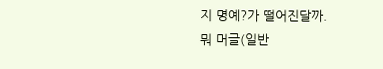지 명예?가 떨어진달까.
뭐 머글(일반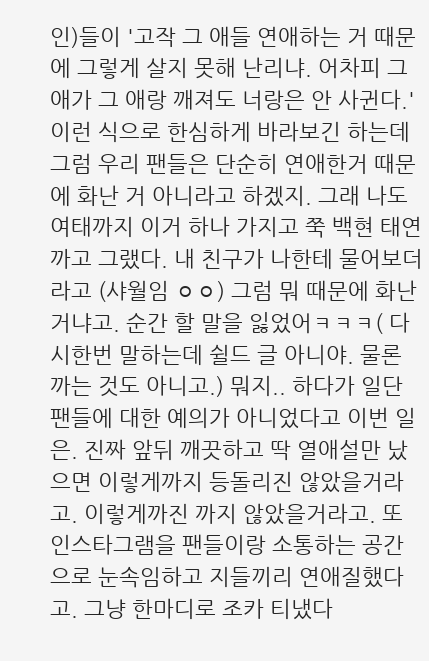인)들이 '고작 그 애들 연애하는 거 때문에 그렇게 살지 못해 난리냐. 어차피 그 애가 그 애랑 깨져도 너랑은 안 사귄다.' 이런 식으로 한심하게 바라보긴 하는데 그럼 우리 팬들은 단순히 연애한거 때문에 화난 거 아니라고 하겠지. 그래 나도 여태까지 이거 하나 가지고 쭉 백현 태연 까고 그랬다. 내 친구가 나한테 물어보더라고 (샤월임 ㅇㅇ) 그럼 뭐 때문에 화난 거냐고. 순간 할 말을 잃었어ㅋㅋㅋ( 다시한번 말하는데 쉴드 글 아니야. 물론 까는 것도 아니고.) 뭐지.. 하다가 일단 팬들에 대한 예의가 아니었다고 이번 일은. 진짜 앞뒤 깨끗하고 딱 열애설만 났으면 이렇게까지 등돌리진 않았을거라고. 이렇게까진 까지 않았을거라고. 또 인스타그램을 팬들이랑 소통하는 공간으로 눈속임하고 지들끼리 연애질했다고. 그냥 한마디로 조카 티냈다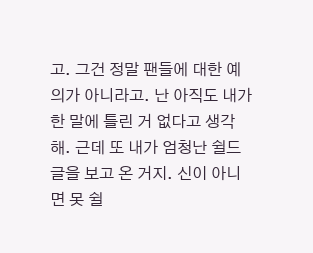고. 그건 정말 팬들에 대한 예의가 아니라고. 난 아직도 내가 한 말에 틀린 거 없다고 생각해. 근데 또 내가 엄청난 쉴드글을 보고 온 거지. 신이 아니면 못 쉴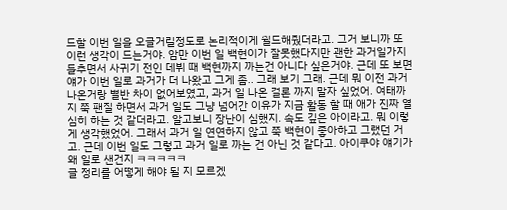드할 이번 일을 오글거릴정도로 논리적이게 쉴드해줬더라고. 그거 보니까 또 이런 생각이 드는거야. 암만 이번 일 백현이가 잘못했다지만 괜한 과거일가지 들추면서 사귀기 전인 데뷔 때 백현까지 까는건 아니다 싶은거야. 근데 또 보면 얘가 이번 일로 과거가 더 나왔고 그게 좀.. 그래 보기 그래. 근데 뭐 이전 과거 나온거랑 별반 차이 없어보였고, 과거 일 나온 걸론 까지 말자 싶었어. 여태까지 쭉 팬질 하면서 과거 일도 그냥 넘어간 이유가 지금 활동 할 때 애가 진짜 열심히 하는 것 같더라고. 알고보니 장난이 심했지. 속도 깊은 아이라고. 뭐 이렇게 생각했었어. 그래서 과거 일 연연하지 않고 쭉 백현이 좋아하고 그랬던 거고. 근데 이번 일도 그렇고 과거 일로 까는 건 아닌 것 같다고. 아이쿠야 얘기가 왜 일로 샌건지 ㅋㅋㅋㅋㅋ
글 정리를 어떻게 해야 될 지 모르겠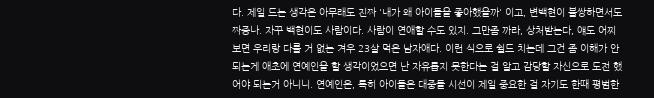다. 제일 드는 생각은 아무래도 진짜 '내가 왜 아이돌을 좋아했을까' 이고, 변백현이 불쌍하면서도 짜증나. 자꾸 백현이도 사람이다. 사람이 연애할 수도 있지. 그만좀 까라, 상처받는다, 얘도 어찌보면 우리랑 다를 거 없는 겨우 23살 먹은 남자애다. 이런 식으로 쉴드 치는데 그건 좀 이해가 안되는게 애초에 연예인을 할 생각이었으면 난 자유롭지 못한다는 걸 알고 감당할 자신으로 도전 했어야 되는거 아니니. 연예인은, 특히 아이돌은 대중들 시선이 제일 중요한 걸 자기도 한때 평범한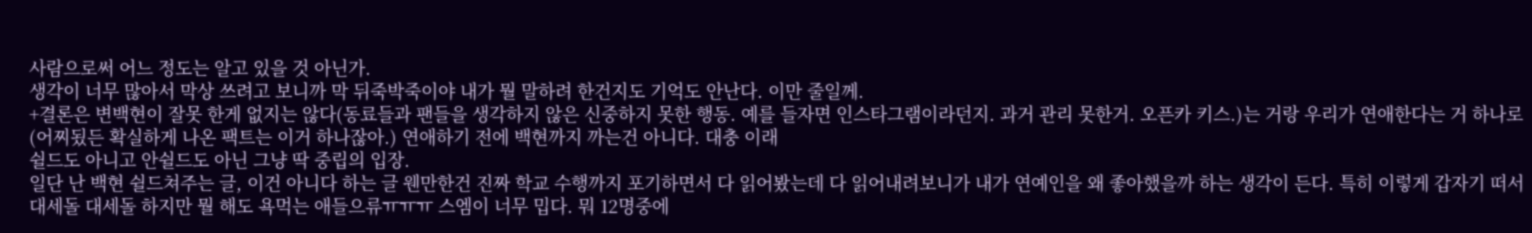사람으로써 어느 정도는 알고 있을 것 아닌가.
생각이 너무 많아서 막상 쓰려고 보니까 막 뒤죽박죽이야 내가 뭘 말하려 한건지도 기억도 안난다. 이만 줄일께.
+결론은 변백현이 잘못 한게 없지는 않다(동료들과 팬들을 생각하지 않은 신중하지 못한 행동. 예를 들자면 인스타그램이라던지. 과거 관리 못한거. 오픈카 키스.)는 거랑 우리가 연애한다는 거 하나로(어찌됬든 확실하게 나온 팩트는 이거 하나잖아.) 연애하기 전에 백현까지 까는건 아니다. 대충 이래
쉴드도 아니고 안쉴드도 아닌 그냥 딱 중립의 입장.
일단 난 백현 쉴드쳐주는 글, 이건 아니다 하는 글 웬만한건 진짜 학교 수행까지 포기하면서 다 읽어봤는데 다 읽어내려보니가 내가 연예인을 왜 좋아했을까 하는 생각이 든다. 특히 이렇게 갑자기 떠서 대세돌 대세돌 하지만 뭘 해도 욕먹는 애들으류ㅠㅠㅠ 스엠이 너무 밉다. 뭐 12명중에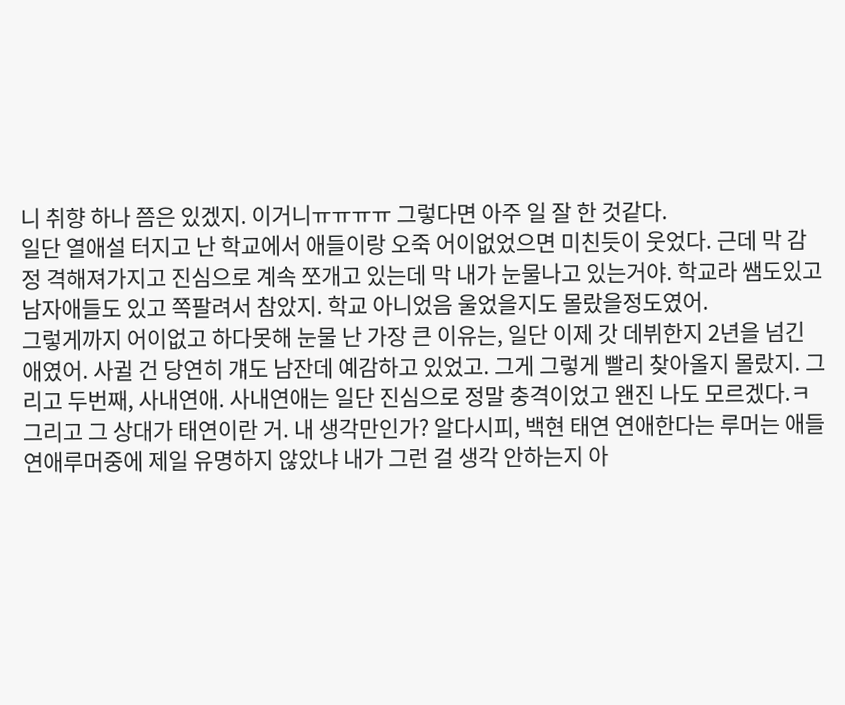니 취향 하나 쯤은 있겠지. 이거니ㅠㅠㅠㅠ 그렇다면 아주 일 잘 한 것같다.
일단 열애설 터지고 난 학교에서 애들이랑 오죽 어이없었으면 미친듯이 웃었다. 근데 막 감정 격해져가지고 진심으로 계속 쪼개고 있는데 막 내가 눈물나고 있는거야. 학교라 쌤도있고 남자애들도 있고 쪽팔려서 참았지. 학교 아니었음 울었을지도 몰랐을정도였어.
그렇게까지 어이없고 하다못해 눈물 난 가장 큰 이유는, 일단 이제 갓 데뷔한지 2년을 넘긴 애였어. 사귈 건 당연히 걔도 남잔데 예감하고 있었고. 그게 그렇게 빨리 찾아올지 몰랐지. 그리고 두번째, 사내연애. 사내연애는 일단 진심으로 정말 충격이었고 왠진 나도 모르겠다.ㅋ 그리고 그 상대가 태연이란 거. 내 생각만인가? 알다시피, 백현 태연 연애한다는 루머는 애들 연애루머중에 제일 유명하지 않았냐 내가 그런 걸 생각 안하는지 아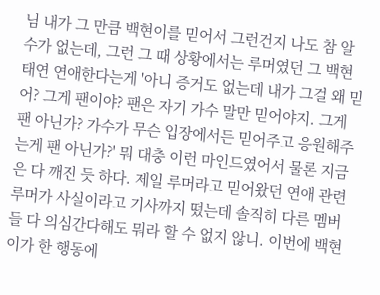님 내가 그 만큼 백현이를 믿어서 그런건지 나도 참 알 수가 없는데, 그런 그 때 상황에서는 루머였던 그 백현 태연 연애한다는게 '아니 증거도 없는데 내가 그걸 왜 믿어? 그게 팬이야? 팬은 자기 가수 말만 믿어야지. 그게 팬 아닌가? 가수가 무슨 입장에서든 믿어주고 응원해주는게 팬 아닌가?' 뭐 대충 이런 마인드였어서 물론 지금은 다 깨진 듯 하다. 제일 루머라고 믿어왔던 연애 관련 루머가 사실이라고 기사까지 떴는데 솔직히 다른 멤버들 다 의심간다해도 뭐라 할 수 없지 않니. 이번에 백현이가 한 행동에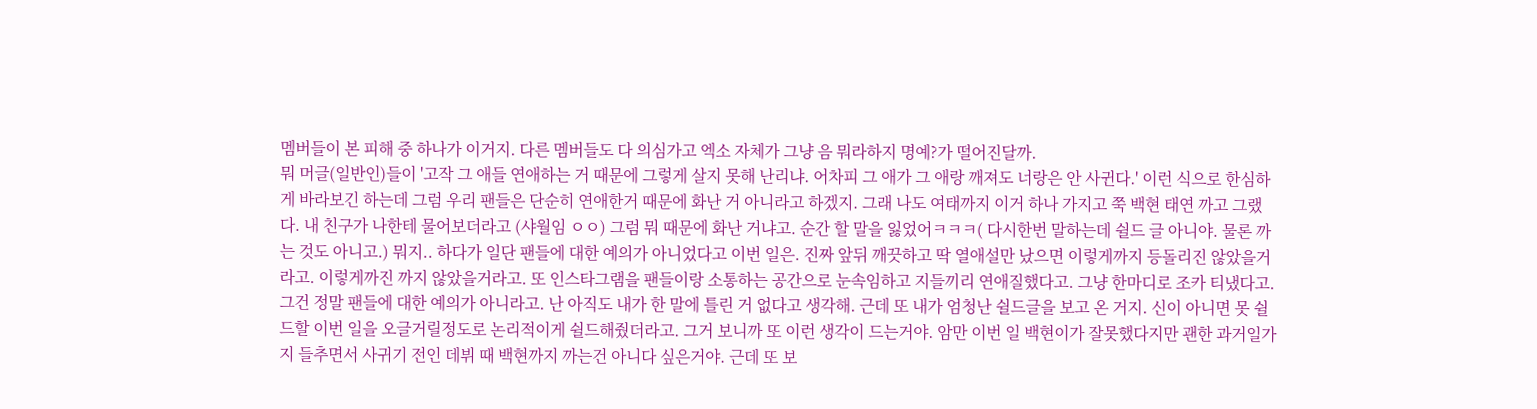멤버들이 본 피해 중 하나가 이거지. 다른 멤버들도 다 의심가고 엑소 자체가 그냥 음 뭐라하지 명예?가 떨어진달까.
뭐 머글(일반인)들이 '고작 그 애들 연애하는 거 때문에 그렇게 살지 못해 난리냐. 어차피 그 애가 그 애랑 깨져도 너랑은 안 사귄다.' 이런 식으로 한심하게 바라보긴 하는데 그럼 우리 팬들은 단순히 연애한거 때문에 화난 거 아니라고 하겠지. 그래 나도 여태까지 이거 하나 가지고 쭉 백현 태연 까고 그랬다. 내 친구가 나한테 물어보더라고 (샤월임 ㅇㅇ) 그럼 뭐 때문에 화난 거냐고. 순간 할 말을 잃었어ㅋㅋㅋ( 다시한번 말하는데 쉴드 글 아니야. 물론 까는 것도 아니고.) 뭐지.. 하다가 일단 팬들에 대한 예의가 아니었다고 이번 일은. 진짜 앞뒤 깨끗하고 딱 열애설만 났으면 이렇게까지 등돌리진 않았을거라고. 이렇게까진 까지 않았을거라고. 또 인스타그램을 팬들이랑 소통하는 공간으로 눈속임하고 지들끼리 연애질했다고. 그냥 한마디로 조카 티냈다고. 그건 정말 팬들에 대한 예의가 아니라고. 난 아직도 내가 한 말에 틀린 거 없다고 생각해. 근데 또 내가 엄청난 쉴드글을 보고 온 거지. 신이 아니면 못 쉴드할 이번 일을 오글거릴정도로 논리적이게 쉴드해줬더라고. 그거 보니까 또 이런 생각이 드는거야. 암만 이번 일 백현이가 잘못했다지만 괜한 과거일가지 들추면서 사귀기 전인 데뷔 때 백현까지 까는건 아니다 싶은거야. 근데 또 보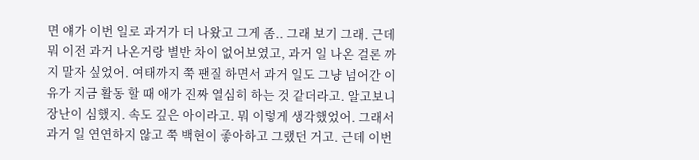면 얘가 이번 일로 과거가 더 나왔고 그게 좀.. 그래 보기 그래. 근데 뭐 이전 과거 나온거랑 별반 차이 없어보였고, 과거 일 나온 걸론 까지 말자 싶었어. 여태까지 쭉 팬질 하면서 과거 일도 그냥 넘어간 이유가 지금 활동 할 때 애가 진짜 열심히 하는 것 같더라고. 알고보니 장난이 심했지. 속도 깊은 아이라고. 뭐 이렇게 생각했었어. 그래서 과거 일 연연하지 않고 쭉 백현이 좋아하고 그랬던 거고. 근데 이번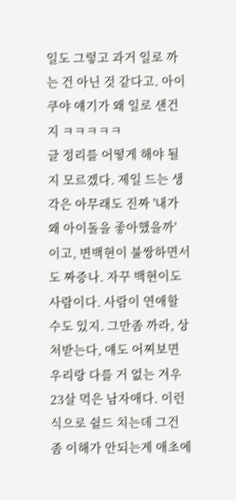일도 그렇고 과거 일로 까는 건 아닌 것 같다고. 아이쿠야 얘기가 왜 일로 샌건지 ㅋㅋㅋㅋㅋ
글 정리를 어떻게 해야 될 지 모르겠다. 제일 드는 생각은 아무래도 진짜 '내가 왜 아이돌을 좋아했을까' 이고, 변백현이 불쌍하면서도 짜증나. 자꾸 백현이도 사람이다. 사람이 연애할 수도 있지. 그만좀 까라, 상처받는다, 얘도 어찌보면 우리랑 다를 거 없는 겨우 23살 먹은 남자애다. 이런 식으로 쉴드 치는데 그건 좀 이해가 안되는게 애초에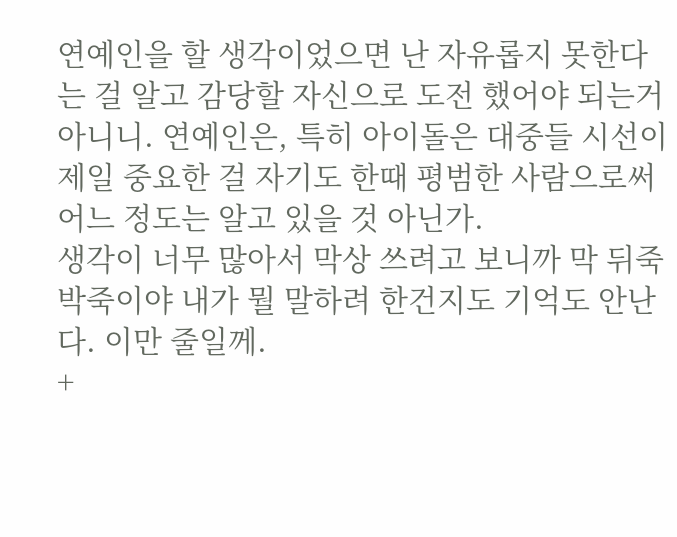연예인을 할 생각이었으면 난 자유롭지 못한다는 걸 알고 감당할 자신으로 도전 했어야 되는거 아니니. 연예인은, 특히 아이돌은 대중들 시선이 제일 중요한 걸 자기도 한때 평범한 사람으로써 어느 정도는 알고 있을 것 아닌가.
생각이 너무 많아서 막상 쓰려고 보니까 막 뒤죽박죽이야 내가 뭘 말하려 한건지도 기억도 안난다. 이만 줄일께.
+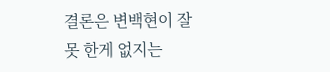결론은 변백현이 잘못 한게 없지는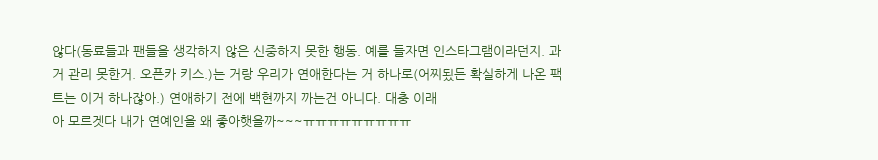않다(동료들과 팬들을 생각하지 않은 신중하지 못한 행동. 예를 들자면 인스타그램이라던지. 과거 관리 못한거. 오픈카 키스.)는 거랑 우리가 연애한다는 거 하나로(어찌됬든 확실하게 나온 팩트는 이거 하나잖아.) 연애하기 전에 백현까지 까는건 아니다. 대충 이래
아 모르겟다 내가 연예인을 왜 좋아햇을까~~~ㅠㅠㅠㅠㅠㅠㅠㅠㅠ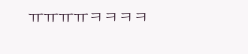ㅠㅠㅠㅠㅋㅋㅋㅋ